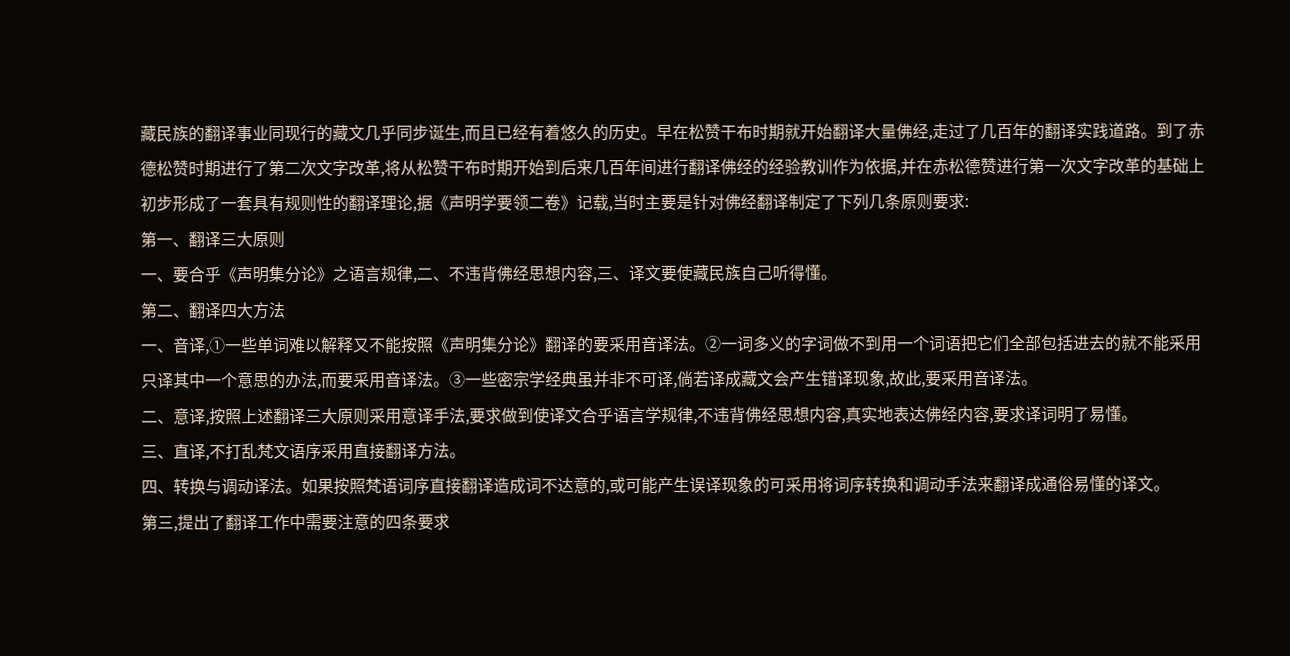藏民族的翻译事业同现行的藏文几乎同步诞生,而且已经有着悠久的历史。早在松赞干布时期就开始翻译大量佛经,走过了几百年的翻译实践道路。到了赤德松赞时期进行了第二次文字改革,将从松赞干布时期开始到后来几百年间进行翻译佛经的经验教训作为依据,并在赤松德赞进行第一次文字改革的基础上初步形成了一套具有规则性的翻译理论,据《声明学要领二卷》记载,当时主要是针对佛经翻译制定了下列几条原则要求:
第一、翻译三大原则
一、要合乎《声明集分论》之语言规律,二、不违背佛经思想内容,三、译文要使藏民族自己听得懂。
第二、翻译四大方法
一、音译,①一些单词难以解释又不能按照《声明集分论》翻译的要采用音译法。②一词多义的字词做不到用一个词语把它们全部包括进去的就不能采用只译其中一个意思的办法,而要采用音译法。③一些密宗学经典虽并非不可译,倘若译成藏文会产生错译现象,故此,要采用音译法。
二、意译,按照上述翻译三大原则采用意译手法,要求做到使译文合乎语言学规律,不违背佛经思想内容,真实地表达佛经内容,要求译词明了易懂。
三、直译,不打乱梵文语序采用直接翻译方法。
四、转换与调动译法。如果按照梵语词序直接翻译造成词不达意的,或可能产生误译现象的可采用将词序转换和调动手法来翻译成通俗易懂的译文。
第三,提出了翻译工作中需要注意的四条要求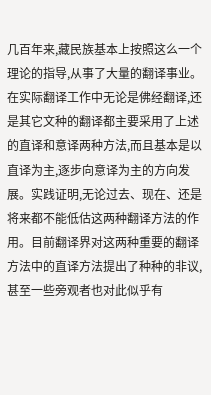几百年来,藏民族基本上按照这么一个理论的指导,从事了大量的翻译事业。在实际翻译工作中无论是佛经翻译,还是其它文种的翻译都主要采用了上述的直译和意译两种方法,而且基本是以直译为主,逐步向意译为主的方向发展。实践证明,无论过去、现在、还是将来都不能低估这两种翻译方法的作用。目前翻译界对这两种重要的翻译方法中的直译方法提出了种种的非议,甚至一些旁观者也对此似乎有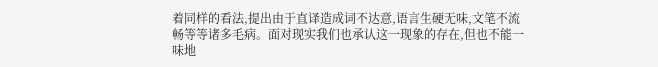着同样的看法,提出由于直译造成词不达意,语言生硬无味,文笔不流畅等等诸多毛病。面对现实我们也承认这一现象的存在,但也不能一味地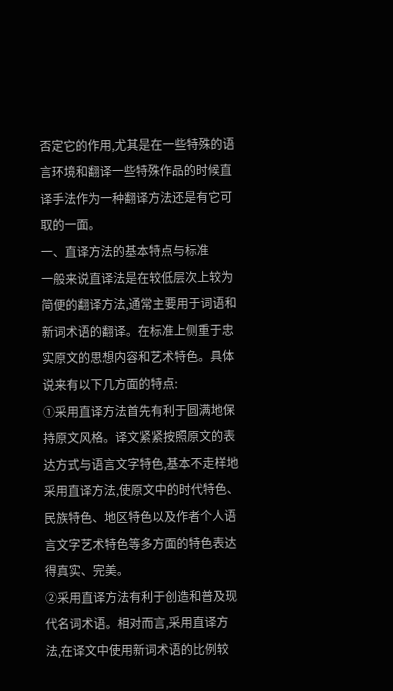否定它的作用,尤其是在一些特殊的语言环境和翻译一些特殊作品的时候直译手法作为一种翻译方法还是有它可取的一面。
一、直译方法的基本特点与标准
一般来说直译法是在较低层次上较为简便的翻译方法,通常主要用于词语和新词术语的翻译。在标准上侧重于忠实原文的思想内容和艺术特色。具体说来有以下几方面的特点:
①采用直译方法首先有利于圆满地保持原文风格。译文紧紧按照原文的表达方式与语言文字特色,基本不走样地采用直译方法,使原文中的时代特色、民族特色、地区特色以及作者个人语言文字艺术特色等多方面的特色表达得真实、完美。
②采用直译方法有利于创造和普及现代名词术语。相对而言,采用直译方法,在译文中使用新词术语的比例较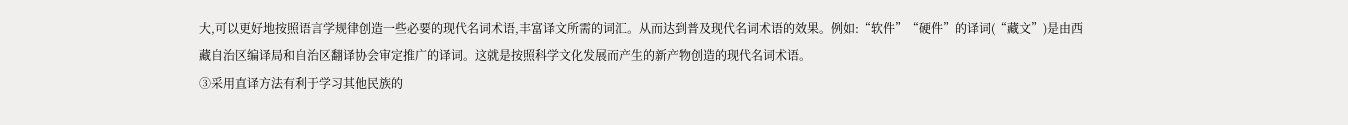大,可以更好地按照语言学规律创造一些必要的现代名词术语,丰富译文所需的词汇。从而达到普及现代名词术语的效果。例如:“软件”“硬件”的译词(“藏文”)是由西藏自治区编译局和自治区翻译协会审定推广的译词。这就是按照科学文化发展而产生的新产物创造的现代名词术语。
③采用直译方法有利于学习其他民族的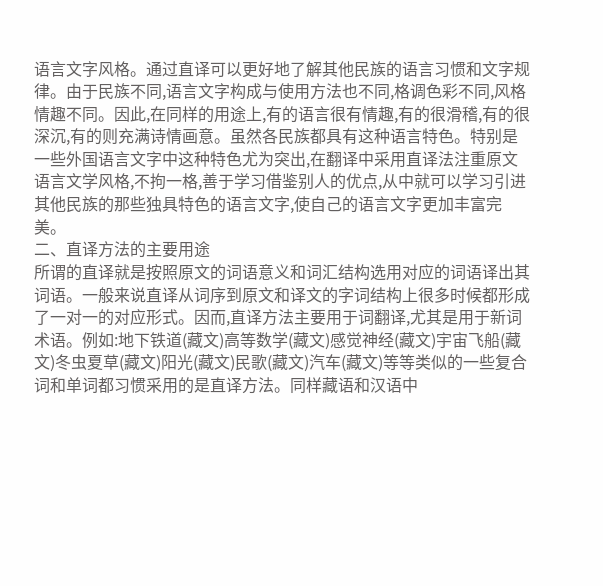语言文字风格。通过直译可以更好地了解其他民族的语言习惯和文字规律。由于民族不同,语言文字构成与使用方法也不同,格调色彩不同,风格情趣不同。因此,在同样的用途上,有的语言很有情趣,有的很滑稽,有的很深沉,有的则充满诗情画意。虽然各民族都具有这种语言特色。特别是一些外国语言文字中这种特色尤为突出,在翻译中采用直译法注重原文语言文学风格,不拘一格,善于学习借鉴别人的优点,从中就可以学习引进其他民族的那些独具特色的语言文字,使自己的语言文字更加丰富完美。
二、直译方法的主要用途
所谓的直译就是按照原文的词语意义和词汇结构选用对应的词语译出其词语。一般来说直译从词序到原文和译文的字词结构上很多时候都形成了一对一的对应形式。因而,直译方法主要用于词翻译,尤其是用于新词术语。例如:地下铁道(藏文)高等数学(藏文)感觉神经(藏文)宇宙飞船(藏文)冬虫夏草(藏文)阳光(藏文)民歌(藏文)汽车(藏文)等等类似的一些复合词和单词都习惯采用的是直译方法。同样藏语和汉语中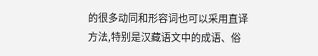的很多动同和形容词也可以采用直译方法,特别是汉藏语文中的成语、俗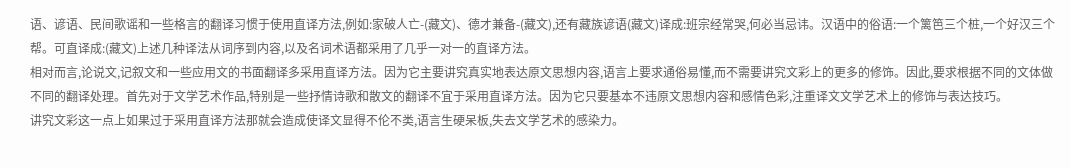语、谚语、民间歌谣和一些格言的翻译习惯于使用直译方法,例如:家破人亡-(藏文)、德才兼备-(藏文),还有藏族谚语(藏文)译成:班宗经常哭,何必当忌讳。汉语中的俗语:一个篱笆三个桩,一个好汉三个帮。可直译成:(藏文)上述几种译法从词序到内容,以及名词术语都采用了几乎一对一的直译方法。
相对而言,论说文,记叙文和一些应用文的书面翻译多采用直译方法。因为它主要讲究真实地表达原文思想内容,语言上要求通俗易懂,而不需要讲究文彩上的更多的修饰。因此,要求根据不同的文体做不同的翻译处理。首先对于文学艺术作品,特别是一些抒情诗歌和散文的翻译不宜于采用直译方法。因为它只要基本不违原文思想内容和感情色彩,注重译文文学艺术上的修饰与表达技巧。
讲究文彩这一点上如果过于采用直译方法那就会造成使译文显得不伦不类,语言生硬呆板,失去文学艺术的感染力。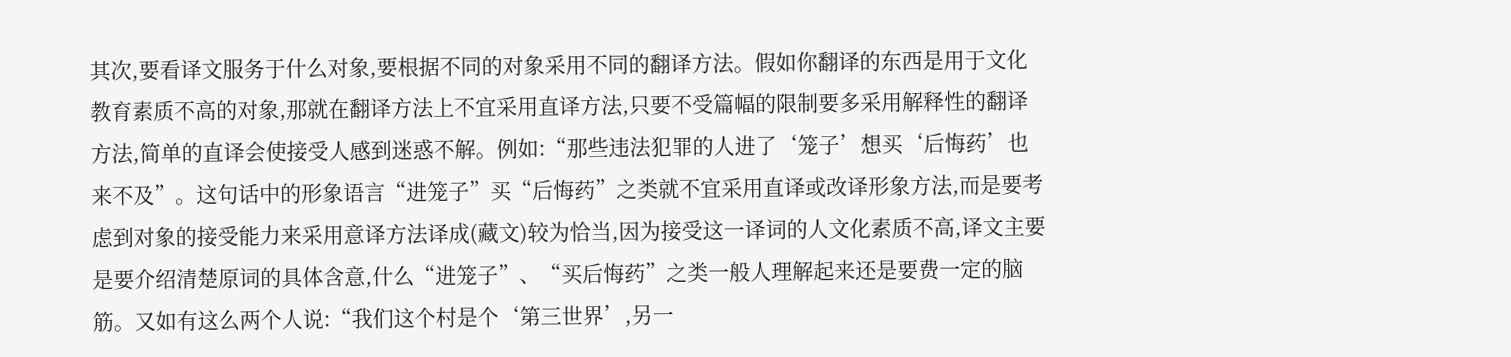其次,要看译文服务于什么对象,要根据不同的对象采用不同的翻译方法。假如你翻译的东西是用于文化教育素质不高的对象,那就在翻译方法上不宜采用直译方法,只要不受篇幅的限制要多采用解释性的翻译方法,简单的直译会使接受人感到迷惑不解。例如:“那些违法犯罪的人进了‘笼子’想买‘后悔药’也来不及”。这句话中的形象语言“进笼子”买“后悔药”之类就不宜采用直译或改译形象方法,而是要考虑到对象的接受能力来采用意译方法译成(藏文)较为恰当,因为接受这一译词的人文化素质不高,译文主要是要介绍清楚原词的具体含意,什么“进笼子”、“买后悔药”之类一般人理解起来还是要费一定的脑筋。又如有这么两个人说:“我们这个村是个‘第三世界’,另一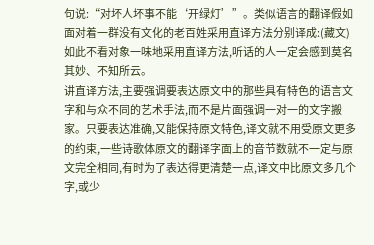句说:“对坏人坏事不能‘开绿灯’”。类似语言的翻译假如面对着一群没有文化的老百姓采用直译方法分别译成:(藏文)如此不看对象一味地采用直译方法,听话的人一定会感到莫名其妙、不知所云。
讲直译方法,主要强调要表达原文中的那些具有特色的语言文字和与众不同的艺术手法,而不是片面强调一对一的文字搬家。只要表达准确,又能保持原文特色,译文就不用受原文更多的约束,一些诗歌体原文的翻译字面上的音节数就不一定与原文完全相同,有时为了表达得更清楚一点,译文中比原文多几个字,或少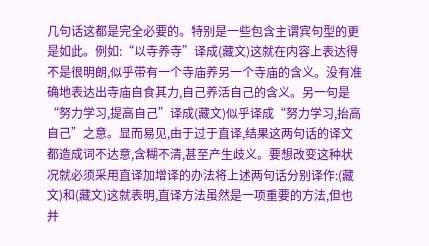几句话这都是完全必要的。特别是一些包含主谓宾句型的更是如此。例如:“以寺养寺”译成(藏文)这就在内容上表达得不是很明朗,似乎带有一个寺庙养另一个寺庙的含义。没有准确地表达出寺庙自食其力,自己养活自己的含义。另一句是“努力学习,提高自己”译成(藏文)似乎译成“努力学习,抬高自己”之意。显而易见,由于过于直译,结果这两句话的译文都造成词不达意,含糊不清,甚至产生歧义。要想改变这种状况就必须采用直译加增译的办法将上述两句话分别译作:(藏文)和(藏文)这就表明,直译方法虽然是一项重要的方法,但也并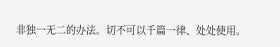非独一无二的办法。切不可以千篇一律、处处使用。